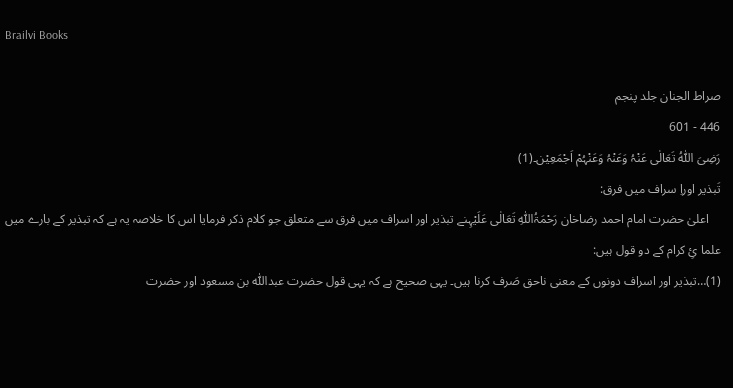Brailvi Books

صراط الجنان جلد پنجم
446 - 601
رَضِیَ اللّٰہُ تَعَالٰی عَنْہُ وَعَنْہُ وَعَنْہُمْ اَجْمَعِیْن۔(1)
تَبذیر اوراِ سراف میں فرق:
    اعلیٰ حضرت امام احمد رضاخان رَحْمَۃُاللّٰہِ تَعَالٰی عَلَیْہِنے تبذیر اور اسراف میں فرق سے متعلق جو کلام ذکر فرمایا اس کا خلاصہ یہ ہے کہ تبذیر کے بارے میں علما ئِ کرام کے دو قول ہیں:
(1)…تبذیر اور اسراف دونوں کے معنی ناحق صَرف کرنا ہیں۔ یہی صحیح ہے کہ یہی قول حضرت عبداللّٰہ بن مسعود اور حضرت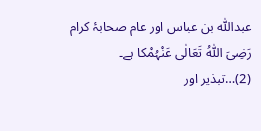عبداللّٰہ بن عباس اور عام صحابۂ کرام رَضِیَ اللّٰہُ تَعَالٰی عَنْہُمْکا ہے۔
(2)…تبذیر اور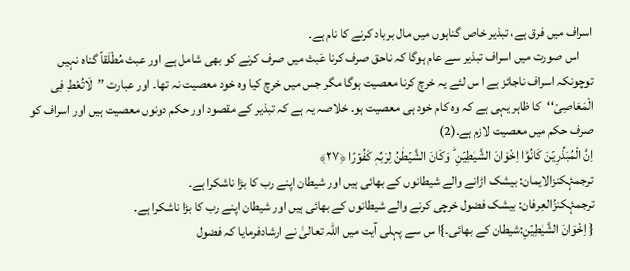اسراف میں فرق ہے، تبذیر خاص گناہوں میں مال برباد کرنے کا نام ہے۔
     اس صورت میں اسراف تبذیر سے عام ہوگا کہ ناحق صرف کرنا عَبث میں صرف کرنے کو بھی شامل ہے اور عبث مُطْلَقاً گناہ نہیں توچونکہ اسراف ناجائز ہے ا س لئے یہ خرچ کرنا معصیت ہوگا مگر جس میں خرچ کیا وہ خود معصیت نہ تھا۔ اور عبارت ’’لَاتُعْطِ فِی الْمَعَاصِیْ‘‘کا ظاہر یہی ہے کہ وہ کام خود ہی معصیت ہو۔ خلاصہ یہ ہے کہ تبذیر کے مقصود اور حکم دونوں معصیت ہیں اور اسراف کو صرف حکم میں معصیت لازم ہے۔(2)
اِنَّ الْمُبَذِّرِیۡنَ کَانُوۡۤا اِخْوَانَ الشَّیٰطِیۡنِ ؕ وَکَانَ الشَّیۡطٰنُ لِرَبِّہٖ کَفُوۡرًا ﴿۲۷﴾
ترجمۂکنزالایمان: بیشک اڑانے والے شیطانوں کے بھائی ہیں اور شیطان اپنے رب کا بڑا ناشکرا ہے۔
ترجمۂکنزُالعِرفان: بیشک فضول خرچی کرنے والے شیطانوں کے بھائی ہیں اور شیطان اپنے رب کا بڑا ناشکرا ہے۔
{ اِخْوَانَ الشَّیٰطِیۡنِ:شیطان کے بھائی۔}ا س سے پہلی آیت میں اللّٰہ تعالیٰ نے ارشادفرمایا کہ فضول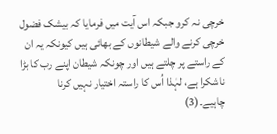خرچی نہ کرو جبکہ اس آیت میں فرمایا کہ بیشک فضول خرچی کرنے والے شیطانوں کے بھائی ہیں کیونکہ یہ ان کے راستے پر چلتے ہیں اور چونکہ شیطان اپنے رب کا بڑا ناشکرا ہے، لہٰذا اُس کا راستہ اختیار نہیں کرنا چاہیے۔(3)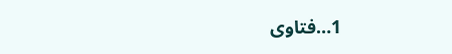1…فتاوی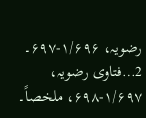رضویہ، ۱/۶۹۶-۶۹۷۔
2…فتاوی رضویہ، ۱/۶۹۷-۶۹۸، ملخصاً۔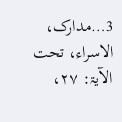3…مدارک، الاسراء، تحت الآیۃ: ۲۷،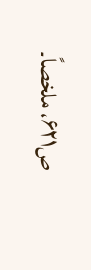ص۶۲۱، ملخصاً۔